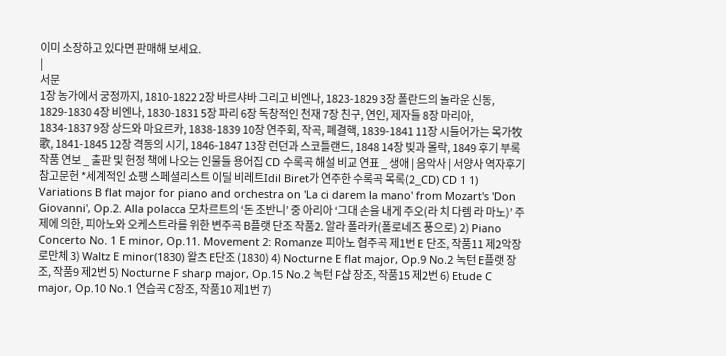이미 소장하고 있다면 판매해 보세요.
|
서문
1장 농가에서 궁정까지, 1810-1822 2장 바르샤바 그리고 비엔나, 1823-1829 3장 폴란드의 놀라운 신동, 1829-1830 4장 비엔나, 1830-1831 5장 파리 6장 독창적인 천재 7장 친구, 연인, 제자들 8장 마리아, 1834-1837 9장 상드와 마요르카, 1838-1839 10장 연주회, 작곡, 폐결핵, 1839-1841 11장 시들어가는 목가牧歌, 1841-1845 12장 격동의 시기, 1846-1847 13장 런던과 스코틀랜드, 1848 14장 빚과 몰락, 1849 후기 부록 작품 연보 _ 출판 및 헌정 책에 나오는 인물들 용어집 CD 수록곡 해설 비교 연표 _ 생애 | 음악사 | 서양사 역자후기 참고문헌 *세계적인 쇼팽 스페셜리스트 이딜 비레트Idil Biret가 연주한 수록곡 목록(2_CD) CD 1 1) Variations B flat major for piano and orchestra on 'La ci darem la mano' from Mozart's 'Don Giovanni', Op.2. Alla polacca 모차르트의 ‘돈 조반니’ 중 아리아 ‘그대 손을 내게 주오(라 치 다렘 라 마노)’ 주제에 의한, 피아노와 오케스트라를 위한 변주곡 B플랫 단조 작품2. 알라 폴라카(폴로네즈 풍으로) 2) Piano Concerto No. 1 E minor, Op.11. Movement 2: Romanze 피아노 협주곡 제1번 E 단조, 작품11 제2악장 로만체 3) Waltz E minor(1830) 왈츠 E단조 (1830) 4) Nocturne E flat major, Op.9 No.2 녹턴 E플랫 장조, 작품9 제2번 5) Nocturne F sharp major, Op.15 No.2 녹턴 F샵 장조, 작품15 제2번 6) Etude C major, Op.10 No.1 연습곡 C장조, 작품10 제1번 7)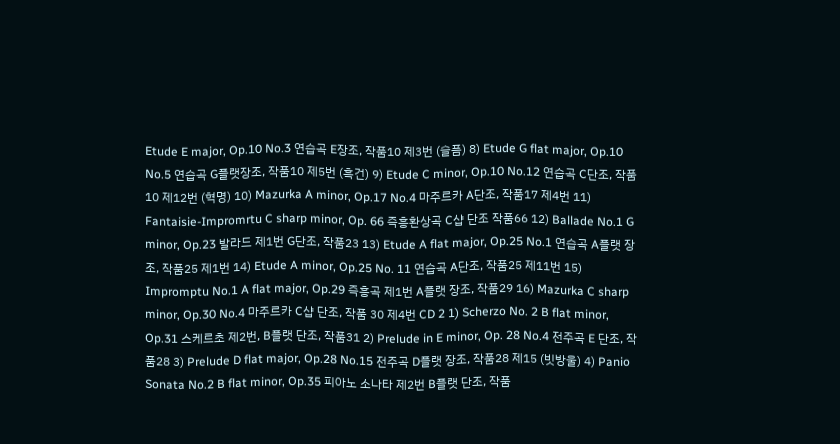Etude E major, Op.10 No.3 연습곡 E장조, 작품10 제3번 (슬픔) 8) Etude G flat major, Op.10 No.5 연습곡 G플랫장조, 작품10 제5번 (흑건) 9) Etude C minor, Op.10 No.12 연습곡 C단조, 작품10 제12번 (혁명) 10) Mazurka A minor, Op.17 No.4 마주르카 A단조, 작품17 제4번 11) Fantaisie-Impromrtu C sharp minor, Op. 66 즉흥환상곡 C샵 단조 작품66 12) Ballade No.1 G minor, Op.23 발라드 제1번 G단조, 작품23 13) Etude A flat major, Op.25 No.1 연습곡 A플랫 장조, 작품25 제1번 14) Etude A minor, Op.25 No. 11 연습곡 A단조, 작품25 제11번 15) Impromptu No.1 A flat major, Op.29 즉흥곡 제1번 A플랫 장조, 작품29 16) Mazurka C sharp minor, Op.30 No.4 마주르카 C샵 단조, 작품 30 제4번 CD 2 1) Scherzo No. 2 B flat minor, Op.31 스케르초 제2번, B플랫 단조, 작품31 2) Prelude in E minor, Op. 28 No.4 전주곡 E 단조, 작품28 3) Prelude D flat major, Op.28 No.15 전주곡 D플랫 장조, 작품28 제15 (빗방울) 4) Panio Sonata No.2 B flat minor, Op.35 피아노 소나타 제2번 B플랫 단조, 작품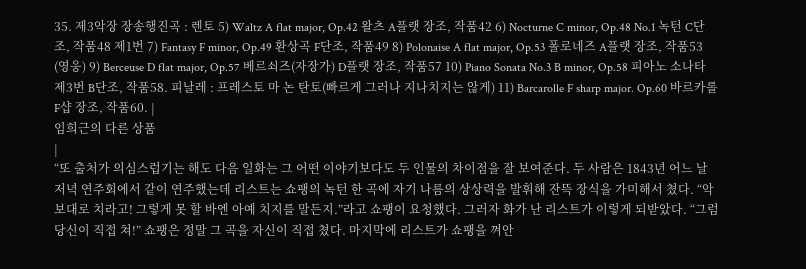35. 제3악장 장송행진곡 : 렌토 5) Waltz A flat major, Op.42 왈츠 A플랫 장조, 작품42 6) Nocturne C minor, Op.48 No.1 녹턴 C단조, 작품48 제1번 7) Fantasy F minor, Op.49 환상곡 F단조, 작품49 8) Polonaise A flat major, Op.53 폴로네즈 A플랫 장조, 작품53 (영웅) 9) Berceuse D flat major, Op.57 베르쇠즈(자장가) D플랫 장조, 작품57 10) Piano Sonata No.3 B minor, Op.58 피아노 소나타 제3번 B단조, 작품58. 피날레 : 프레스토 마 논 탄토(빠르게 그러나 지나치지는 않게) 11) Barcarolle F sharp major. Op.60 바르카롤 F샵 장조, 작품60. |
임희근의 다른 상품
|
“또 출처가 의심스럽기는 해도 다음 일화는 그 어떤 이야기보다도 두 인물의 차이점을 잘 보여준다. 두 사람은 1843년 어느 날 저녁 연주회에서 같이 연주했는데 리스트는 쇼팽의 녹턴 한 곡에 자기 나름의 상상력을 발휘해 잔뜩 장식을 가미해서 쳤다. “악보대로 치라고! 그렇게 못 할 바엔 아예 치지를 말든지.”라고 쇼팽이 요청했다. 그러자 화가 난 리스트가 이렇게 되받았다. “그럼 당신이 직접 쳐!” 쇼팽은 정말 그 곡을 자신이 직접 쳤다. 마지막에 리스트가 쇼팽을 껴안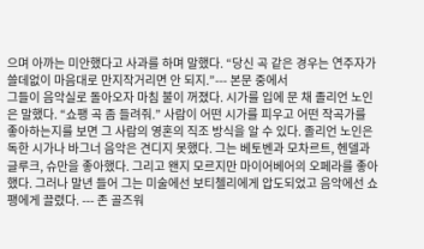으며 아까는 미안했다고 사과를 하며 말했다. “당신 곡 같은 경우는 연주자가 쓸데없이 마음대로 만지작거리면 안 되지.”--- 본문 중에서
그들이 음악실로 돌아오자 마침 불이 꺼졌다. 시가를 입에 문 채 졸리언 노인은 말했다. “쇼팽 곡 좀 들려줘.” 사람이 어떤 시가를 피우고 어떤 작곡가를 좋아하는지를 보면 그 사람의 영혼의 직조 방식을 알 수 있다. 졸리언 노인은 독한 시가나 바그너 음악은 견디지 못했다. 그는 베토벤과 모차르트, 헨델과 글루크, 슈만을 좋아했다. 그리고 왠지 모르지만 마이어베어의 오페라를 좋아했다. 그러나 말년 들어 그는 미술에선 보티첼리에게 압도되었고 음악에선 쇼팽에게 끌렸다. --- 존 골즈워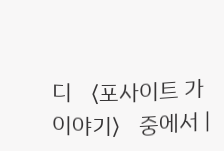디 〈포사이트 가 이야기〉 중에서 |